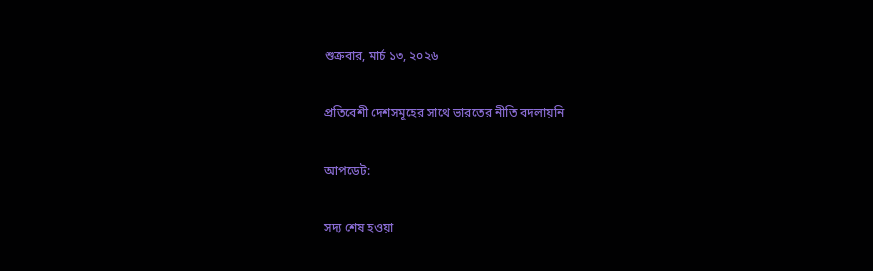শুক্রবার, মার্চ ১৩, ২০২৬

প্রতিবেশী দেশসমূহের সাথে ভারতের নীতি বদলায়নি

আপডেট:

সদ্য শেষ হওয়া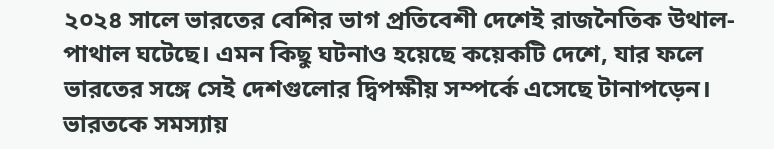২০২৪ সালে ভারতের বেশির ভাগ প্রতিবেশী দেশেই রাজনৈতিক উথাল-পাথাল ঘটেছে। এমন কিছু ঘটনাও হয়েছে কয়েকটি দেশে, যার ফলে ভারতের সঙ্গে সেই দেশগুলোর দ্বিপক্ষীয় সম্পর্কে এসেছে টানাপড়েন। ভারতকে সমস্যায়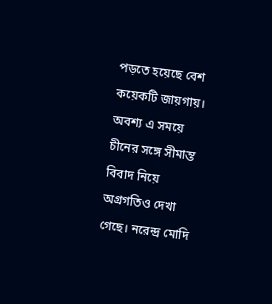পড়তে হয়েছে বেশ কয়েকটি জায়গায়। অবশ্য এ সময়ে চীনের সঙ্গে সীমান্ত বিবাদ নিয়ে অগ্রগতিও দেখা গেছে। নরেন্দ্র মোদি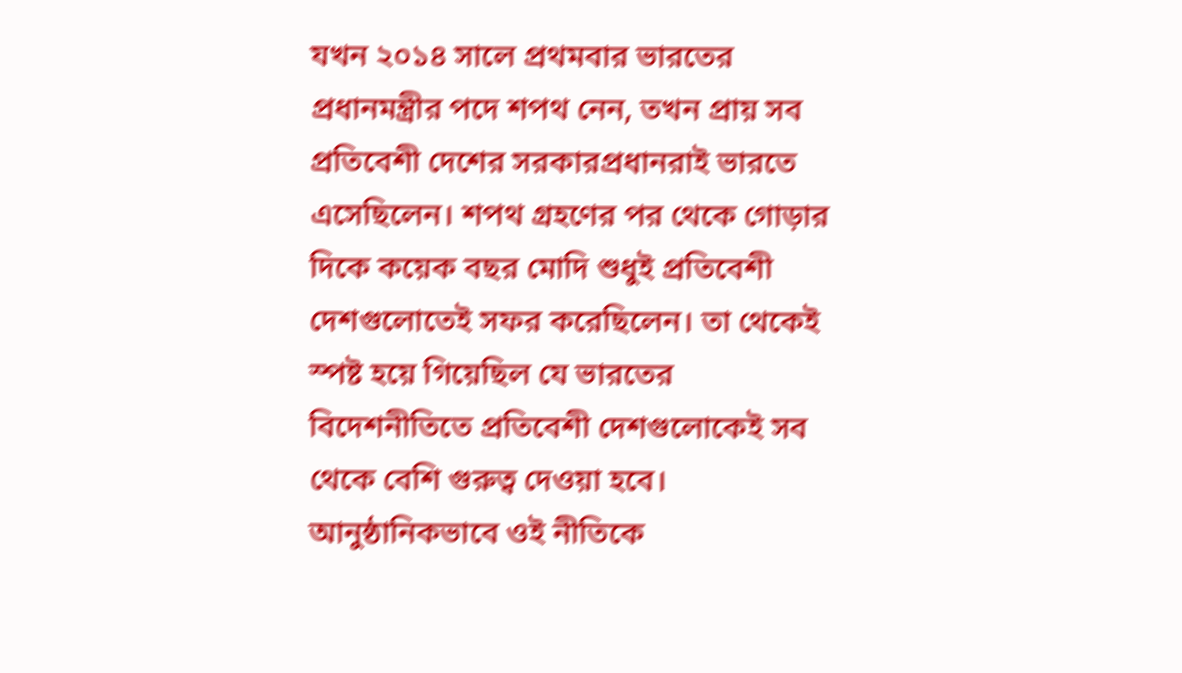যখন ২০১৪ সালে প্রথমবার ভারতের প্রধানমন্ত্রীর পদে শপথ নেন, তখন প্রায় সব প্রতিবেশী দেশের সরকারপ্রধানরাই ভারতে এসেছিলেন। শপথ গ্রহণের পর থেকে গোড়ার দিকে কয়েক বছর মোদি শুধুই প্রতিবেশী দেশগুলোতেই সফর করেছিলেন। তা থেকেই স্পষ্ট হয়ে গিয়েছিল যে ভারতের বিদেশনীতিতে প্রতিবেশী দেশগুলোকেই সব থেকে বেশি গুরুত্ব দেওয়া হবে। আনুষ্ঠানিকভাবে ওই নীতিকে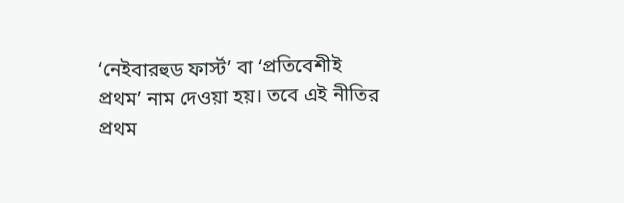‘নেইবারহুড ফার্স্ট’ বা ‘প্রতিবেশীই প্রথম’ নাম দেওয়া হয়। তবে এই নীতির প্রথম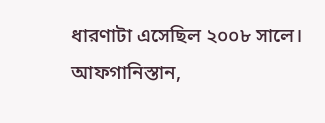ধারণাটা এসেছিল ২০০৮ সালে। আফগানিস্তান,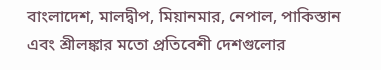বাংলাদেশ, মালদ্বীপ, মিয়ানমার, নেপাল, পাকিস্তান এবং শ্রীলঙ্কার মতো প্রতিবেশী দেশগুলোর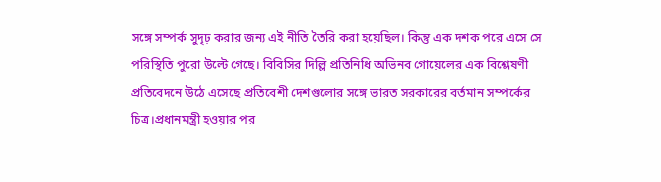সঙ্গে সম্পর্ক সুদৃঢ় করার জন্য এই নীতি তৈরি করা হয়েছিল। কিন্তু এক দশক পরে এসে সে পরিস্থিতি পুরো উল্টে গেছে। বিবিসির দিল্লি প্রতিনিধি অভিনব গোয়েলের এক বিশ্লেষণী প্রতিবেদনে উঠে এসেছে প্রতিবেশী দেশগুলোর সঙ্গে ভারত সরকারের বর্তমান সম্পর্কের চিত্র।প্রধানমন্ত্রী হওয়ার পর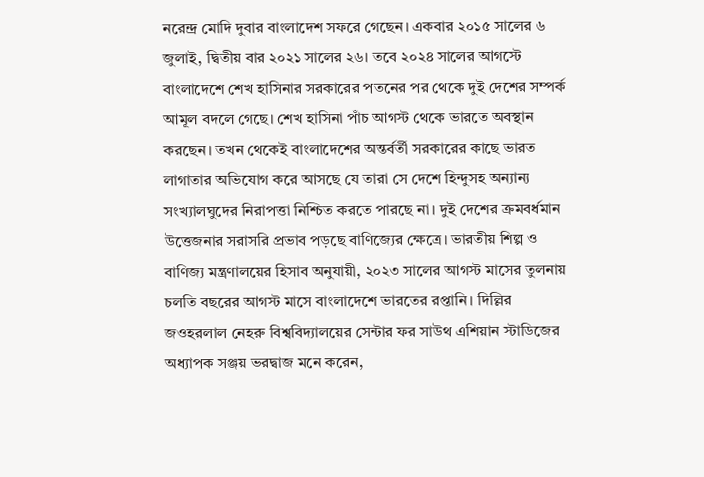নরেন্দ্র মোদি দুবার বাংলাদেশ সফরে গেছেন। একবার ২০১৫ সালের ৬ জুলাই, দ্বিতীয় বার ২০২১ সালের ২৬। তবে ২০২৪ সালের আগস্টে বাংলাদেশে শেখ হাসিনার সরকারের পতনের পর থেকে দুই দেশের সম্পর্ক আমূল বদলে গেছে। শেখ হাসিনা পাঁচ আগস্ট থেকে ভারতে অবস্থান করছেন। তখন থেকেই বাংলাদেশের অন্তর্বর্তী সরকারের কাছে ভারত লাগাতার অভিযোগ করে আসছে যে তারা সে দেশে হিন্দুসহ অন্যান্য সংখ্যালঘুদের নিরাপত্তা নিশ্চিত করতে পারছে না। দুই দেশের ক্রমবর্ধমান উত্তেজনার সরাসরি প্রভাব পড়ছে বাণিজ্যের ক্ষেত্রে। ভারতীয় শিল্প ও বাণিজ্য মন্ত্রণালয়ের হিসাব অনুযায়ী, ২০২৩ সালের আগস্ট মাসের তুলনায় চলতি বছরের আগস্ট মাসে বাংলাদেশে ভারতের রপ্তানি। দিল্লির জওহরলাল নেহরু বিশ্ববিদ্যালয়ের সেন্টার ফর সাউথ এশিয়ান স্টাডিজের অধ্যাপক সঞ্জয় ভরদ্বাজ মনে করেন,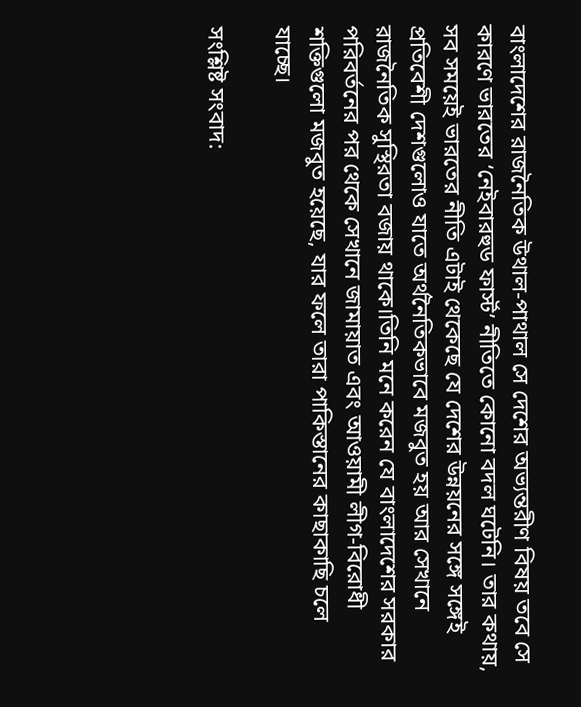বাংলাদেশের রাজনৈতিক উথাল-পাথাল সে দেশের অভ্যন্তরীণ বিষয় তবে সে কারণে ভারতের ‘নেইবারহুড ফার্স্ট’ নীতিতে কোনো বদল ঘটেনি। তার কথায়, সব সময়েই ভারতের নীতি এটাই থেকেছে যে দেশের উন্নয়নের সঙ্গে সঙ্গেই প্রতিবেশী দেশগুলোও যাতে অর্থনৈতিকভাবে মজবুত হয় আর সেখানে রাজনৈতিক সুস্থিরতা বজায় থাকে।তিনি মনে করেন যে বাংলাদেশের সরকার পরিবর্তনের পর থেকে সেখানে জামায়াত এবং আওয়ামী লীগ-বিরোধী শক্তিগুলো মজবুত হয়েছে, যার ফলে তারা পাকিস্তানের কাছাকাছি চলে যাচ্ছে।

সংশ্লিষ্ট সংবাদ: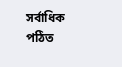সর্বাধিক পঠিত